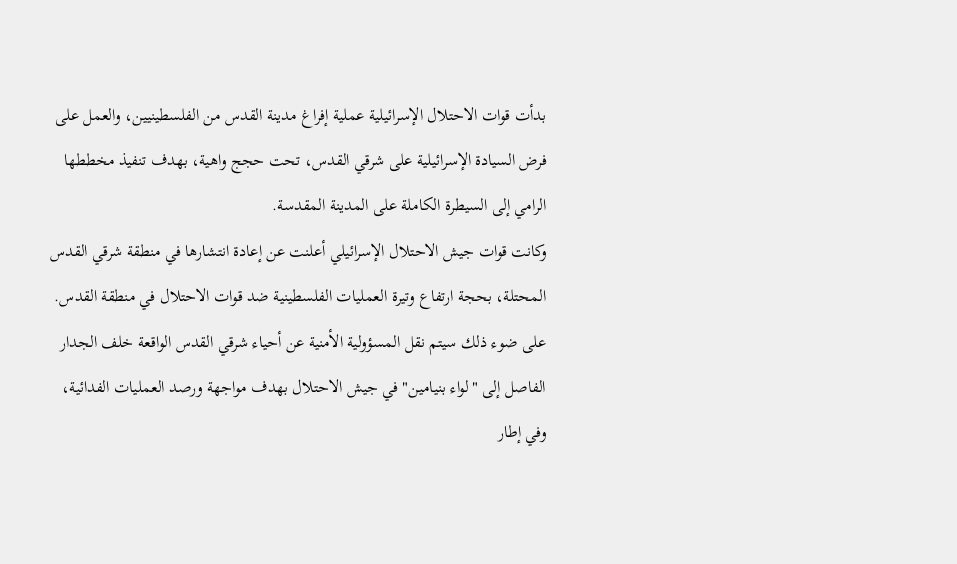بدأت قوات الاحتلال الإسرائيلية عملية إفراغ مدينة القدس من الفلسطينيين، والعمل على فرض السيادة الإسرائيلية على شرقي القدس، تحت حجج واهية، بهدف تنفيذ مخططها الرامي إلى السيطرة الكاملة على المدينة المقدسة.
وكانت قوات جيش الاحتلال الإسرائيلي أعلنت عن إعادة انتشارها في منطقة شرقي القدس المحتلة، بحجة ارتفاع وتيرة العمليات الفلسطينية ضد قوات الاحتلال في منطقة القدس.
على ضوء ذلك سيتم نقل المسؤولية الأمنية عن أحياء شرقي القدس الواقعة خلف الجدار الفاصل إلى "لواء بنيامين" في جيش الاحتلال بهدف مواجهة ورصد العمليات الفدائية، وفي إطار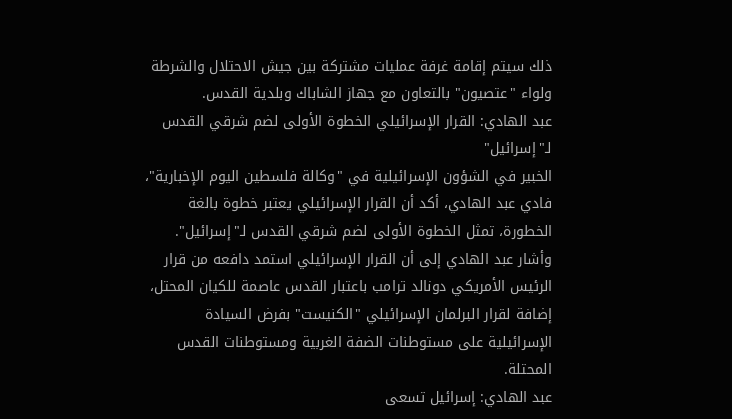ذلك سيتم إقامة غرفة عمليات مشتركة بين جيش الاحتلال والشرطة ولواء "عتصيون" بالتعاون مع جهاز الشاباك وبلدية القدس.
عبد الهادي: القرار الإسرائيلي الخطوة الأولى لضم شرقي القدس لـ"إسرائيل"
الخبير في الشؤون الإسرائيلية في "وكالة فلسطين اليوم الإخبارية"، فادي عبد الهادي، أكد أن القرار الإسرائيلي يعتبر خطوة بالغة الخطورة، تمثل الخطوة الأولى لضم شرقي القدس لـ"إسرائيل".
وأشار عبد الهادي إلى أن القرار الإسرائيلي استمد دافعه من قرار الرئيس الأمريكي دونالد ترامب باعتبار القدس عاصمة للكيان المحتل، إضافة لقرار البرلمان الإسرائيلي "الكنيست" بفرض السيادة الإسرائيلية على مستوطنات الضفة الغربية ومستوطنات القدس المحتلة.
عبد الهادي: إسرائيل تسعى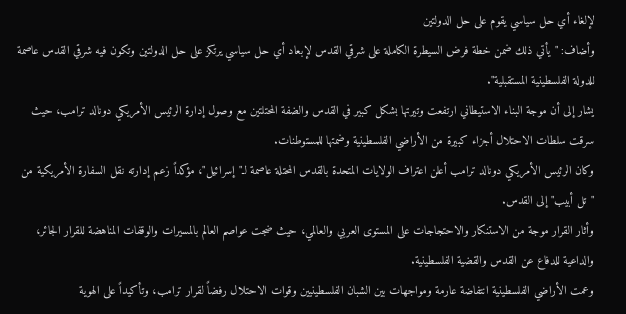لإلغاء أي حل سياسي يقوم على حل الدولتين
وأضاف: "يأتي ذلك ضمن خطة فرض السيطرة الكاملة على شرقي القدس لإبعاد أي حل سياسي يرتكز على حل الدولتين وتكون فيه شرقي القدس عاصمة للدولة الفلسطينية المستقبلية".
يشار إلى أن موجة البناء الاستيطاني ارتفعت وتيرتها بشكل كبير في القدس والضفة المحتلتين مع وصول إدارة الرئيس الأمريكي دونالد ترامب، حيث سرقت سلطات الاحتلال أجزاء كبيرة من الأراضي الفلسطينية وضمتها للمستوطنات.
وكان الرئيس الأمريكي دونالد ترامب أعلن اعتراف الولايات المتحدة بالقدس المحتلة عاصمة لـ"إسرائيل"، مؤكداً زعم إدارته نقل السفارة الأمريكية من "تل أبيب" إلى القدس.
وأثار القرار موجة من الاستنكار والاحتجاجات على المستوى العربي والعالمي، حيث ضجت عواصم العالم بالمسيرات والوقفات المناهضة للقرار الجائر، والداعية للدفاع عن القدس والقضية الفلسطينية.
وعمت الأراضي الفلسطينية انتفاضة عارمة ومواجهات بين الشبان الفلسطينيين وقوات الاحتلال رفضاً لقرار ترامب، وتأكيداً على الهوية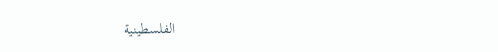الفلسطينية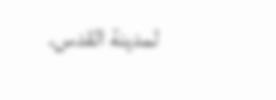لمدينة القدس.